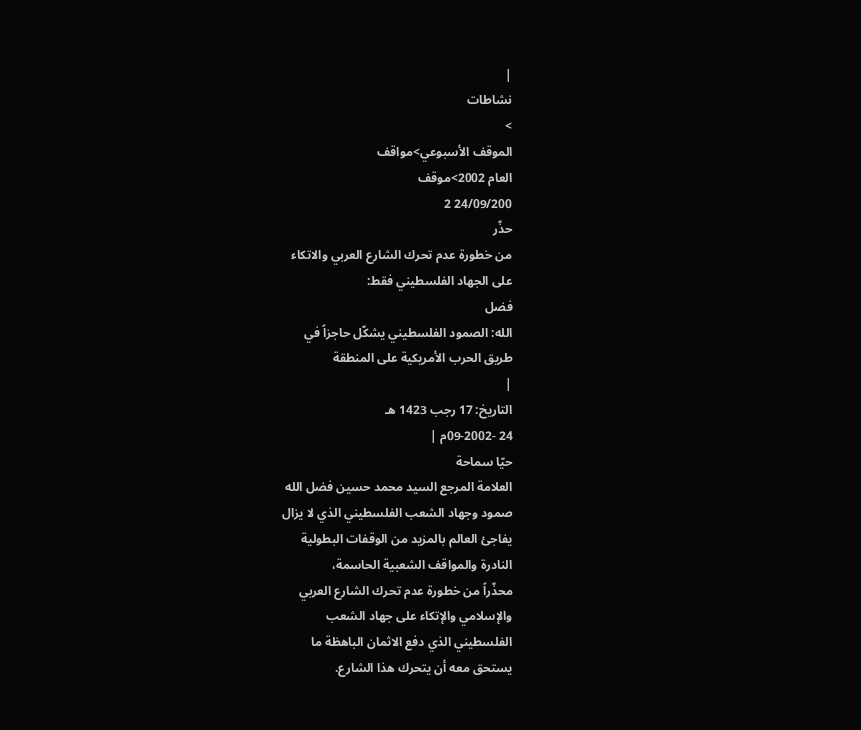|
نشاطات
>
الموقف الأسبوعي>مواقف
العام 2002>موقف
24/09/200 2
حذّر
من خطورة عدم تحرك الشارع العربي والاتكاء
على الجهاد الفلسطيني فقط:
فضل
الله: الصمود الفلسطيني يشكّل حاجزاً في
طريق الحرب الأمريكية على المنطقة
|
التاريخ: 17 رجب 1423 هـ
24 -09-2002م |
حيّا سماحة
العلامة المرجع السيد محمد حسين فضل الله
صمود وجهاد الشعب الفلسطيني الذي لا يزال
يفاجئ العالم بالمزيد من الوقفات البطولية
النادرة والمواقف الشعبية الحاسمة،
محذّراً من خطورة عدم تحرك الشارع العربي
والإسلامي والإتكاء على جهاد الشعب
الفلسطيني الذي دفع الاثمان الباهظة ما
يستحق معه أن يتحرك هذا الشارع.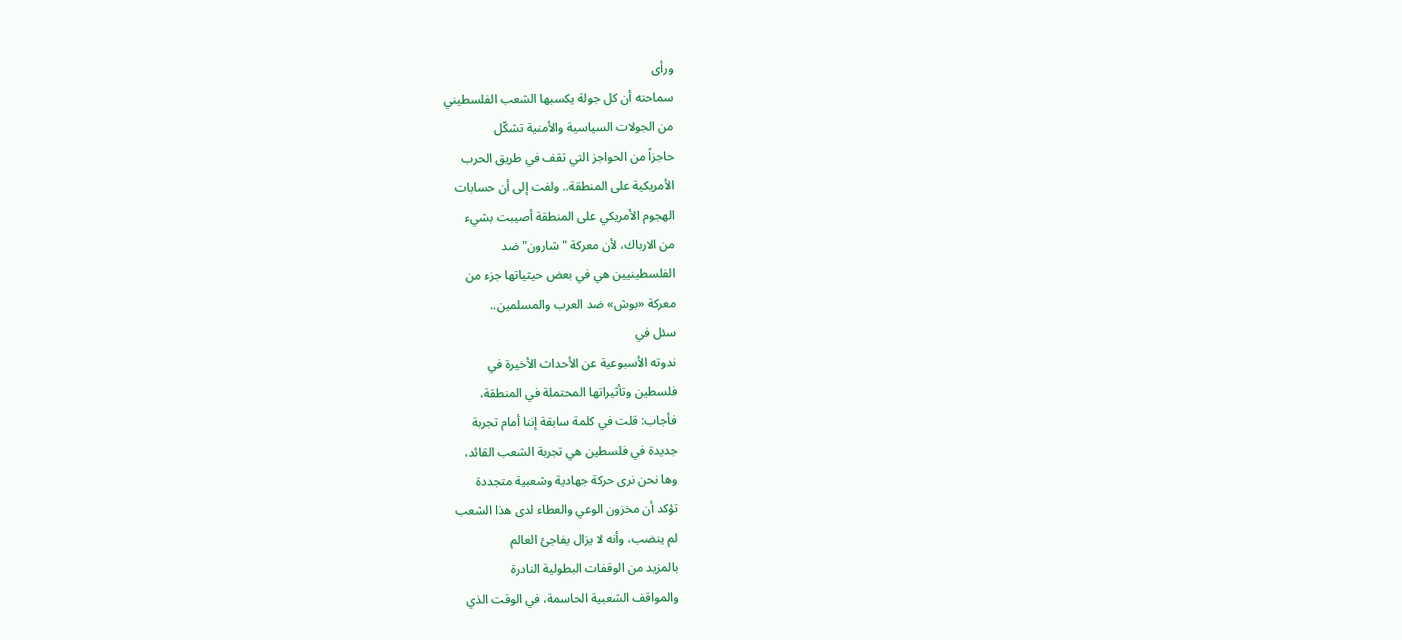ورأى
سماحته أن كل جولة يكسبها الشعب الفلسطيني
من الجولات السياسية والأمنية تشكّل
حاجزاً من الحواجز التي تقف في طريق الحرب
الأمريكية على المنطقة.. ولفت إلى أن حسابات
الهجوم الأمريكي على المنطقة أصيبت بشيء
من الارباك، لأن معركة "شارون" ضد
الفلسطينيين هي في بعض حيثياتها جزء من
معركة «بوش» ضد العرب والمسلمين..
سئل في
ندوته الأسبوعية عن الأحداث الأخيرة في
فلسطين وتأثيراتها المحتملة في المنطقة،
فأجاب: قلت في كلمة سابقة إننا أمام تجربة
جديدة في فلسطين هي تجربة الشعب القائد،
وها نحن نرى حركة جهادية وشعبية متجددة
تؤكد أن مخزون الوعي والعطاء لدى هذا الشعب
لم ينضب، وأنه لا يزال يفاجئ العالم
بالمزيد من الوقفات البطولية النادرة
والمواقف الشعبية الحاسمة، في الوقت الذي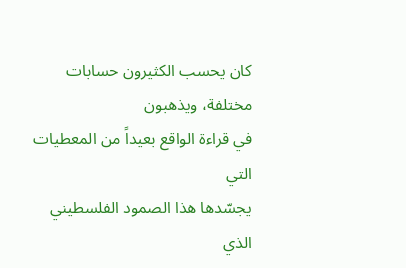كان يحسب الكثيرون حسابات مختلفة، ويذهبون
في قراءة الواقع بعيداً من المعطيات التي
يجسّدها هذا الصمود الفلسطيني الذي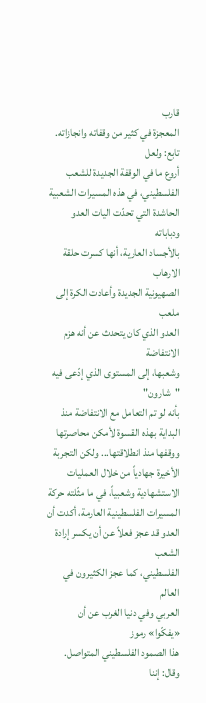قارب
المعجزة في كثير من وقفاته وانجازاته.
تابع: ولعل
أروع ما في الوقفة الجديدة للشعب
الفلسطيني، في هذه المسيرات الشعبية
الحاشدة التي تحدّت اليات العدو ودباباته
بالأجساد العارية، أنها كسرت حلقة الارهاب
الصهيونية الجديدة وأعادت الكرة إلى ملعب
العدو الذي كان يتحدث عن أنه هزم الانتفاضة
وشعبها، إلى المستوى الذي إدّعى فيه "شارون"
بأنه لو تم التعامل مع الانتفاضة منذ
البداية بهذه القسوة لأمكن محاصرتها
ووقفها منذ انطلاقتها... ولكن التجربة
الأخيرة جهادياً من خلال العمليات
الاستشهادية وشعبياً، في ما مثّلته حركة
المسيرات الفلسطينية العارمة، أكدت أن
العدو قد عجز فعلاً عن أن يكسر إرادة الشعب
الفلسطيني، كما عجز الكثيرون في العالم
العربي وفي دنيا الغرب عن أن «يفكّوا» رموز
هذا الصمود الفلسطيني المتواصل.
وقال: إننا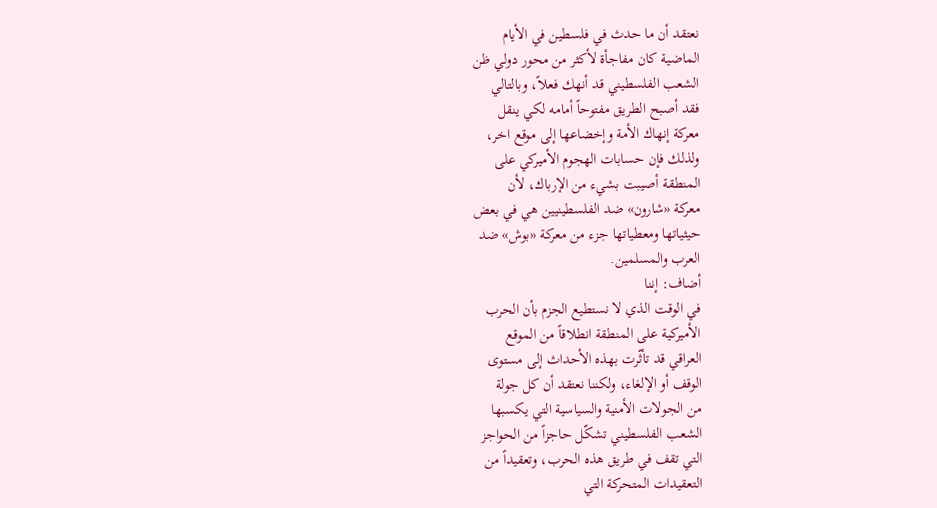نعتقد أن ما حدث في فلسطين في الأيام
الماضية كان مفاجأة لأكثر من محور دولي ظن
الشعب الفلسطيني قد أنهك فعلاً، وبالتالي
فقد أصبح الطريق مفتوحاً أمامه لكي ينقل
معركة إنهاك الأمة وإخضاعها إلى موقع اخر،
ولذلك فإن حسابات الهجوم الأميركي على
المنطقة أصيبت بشيء من الإرباك، لأن
معركة «شارون» ضد الفلسطينيين هي في بعض
حيثياتها ومعطياتها جزء من معركة «بوش» ضد
العرب والمسلمين.
أضاف: إننا
في الوقت الذي لا نستطيع الجزم بأن الحرب
الأميركية على المنطقة انطلاقاً من الموقع
العراقي قد تأثّرت بهذه الأحداث إلى مستوى
الوقف أو الإلغاء، ولكننا نعتقد أن كل جولة
من الجولات الأمنية والسياسية التي يكسبها
الشعب الفلسطيني تشكّل حاجزاً من الحواجز
التي تقف في طريق هذه الحرب، وتعقيداً من
التعقيدات المتحركة التي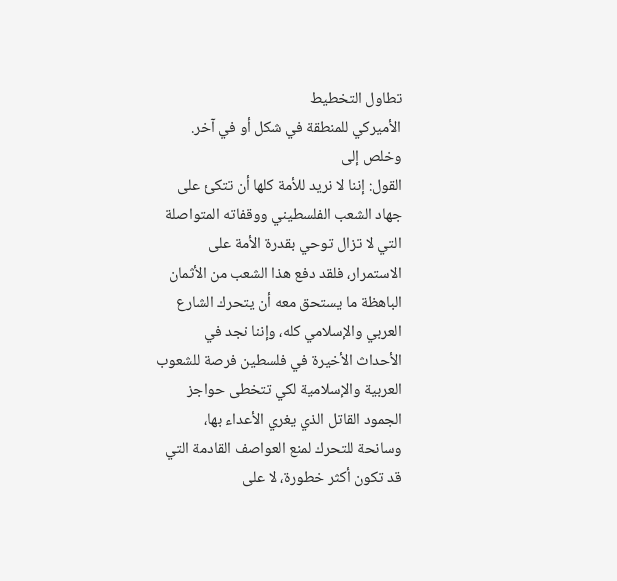تطاول التخطيط
الأميركي للمنطقة في شكل أو في آخر.
وخلص إلى
القول: إننا لا نريد للأمة كلها أن تتكئ على
جهاد الشعب الفلسطيني ووقفاته المتواصلة
التي لا تزال توحي بقدرة الأمة على
الاستمرار، فلقد دفع هذا الشعب من الأثمان
الباهظة ما يستحق معه أن يتحرك الشارع
العربي والإسلامي كله، وإننا نجد في
الأحداث الأخيرة في فلسطين فرصة للشعوب
العربية والإسلامية لكي تتخطى حواجز
الجمود القاتل الذي يغري الأعداء بها،
وسانحة للتحرك لمنع العواصف القادمة التي
قد تكون أكثر خطورة، لا على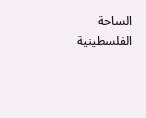الساحة
الفلسطينية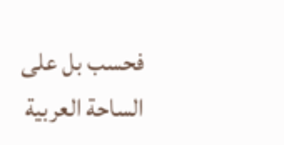فحسب بل على الساحة العربية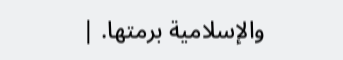والإسلامية برمتها. |